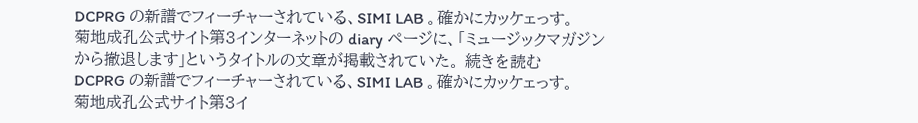DCPRG の新譜でフィーチャーされている、SIMI LAB 。確かにカッケェっす。
菊地成孔公式サイト第3インターネットの diary ページに、「ミュージックマガジンから撤退します」というタイトルの文章が掲載されていた。 続きを読む
DCPRG の新譜でフィーチャーされている、SIMI LAB 。確かにカッケェっす。
菊地成孔公式サイト第3イ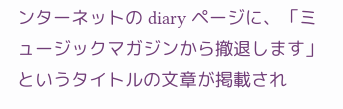ンターネットの diary ページに、「ミュージックマガジンから撤退します」というタイトルの文章が掲載され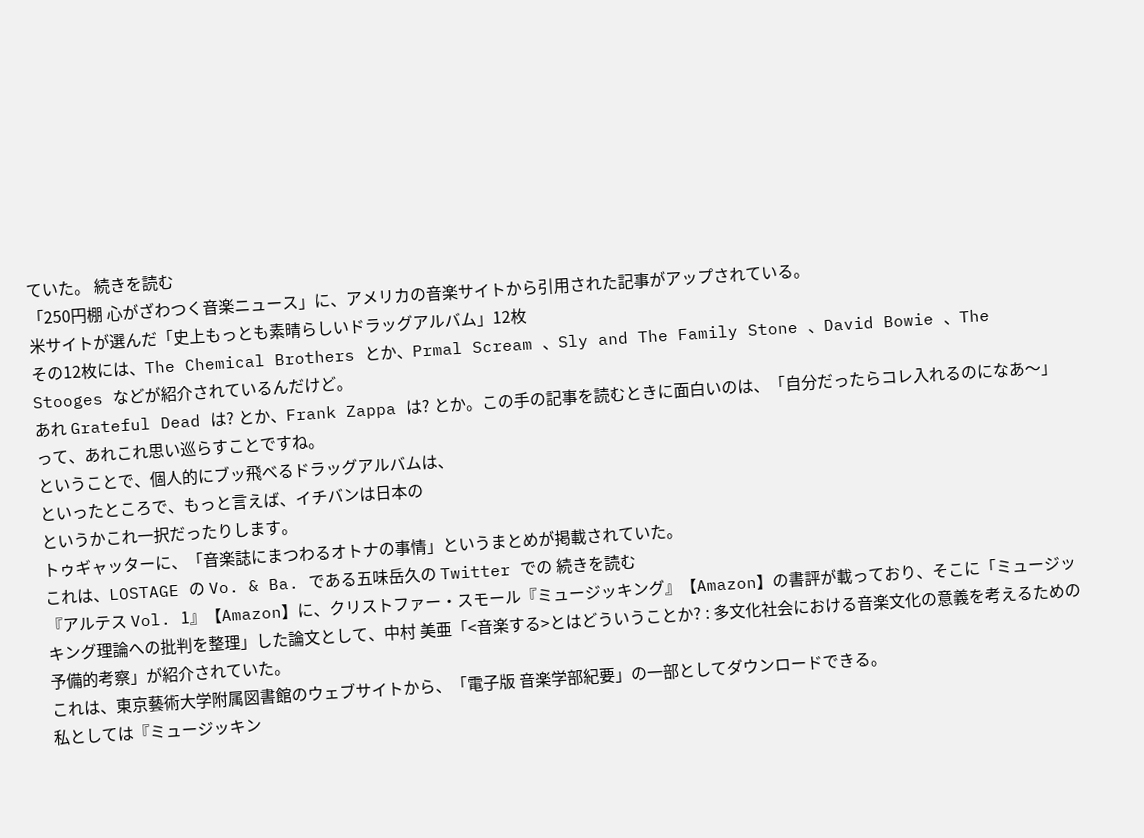ていた。 続きを読む
「250円棚 心がざわつく音楽ニュース」に、アメリカの音楽サイトから引用された記事がアップされている。
米サイトが選んだ「史上もっとも素晴らしいドラッグアルバム」12枚
その12枚には、The Chemical Brothers とか、Prmal Scream 、Sly and The Family Stone 、David Bowie 、The Stooges などが紹介されているんだけど。
あれ Grateful Dead は? とか、Frank Zappa は? とか。この手の記事を読むときに面白いのは、「自分だったらコレ入れるのになあ〜」って、あれこれ思い巡らすことですね。
ということで、個人的にブッ飛べるドラッグアルバムは、
といったところで、もっと言えば、イチバンは日本の
というかこれ一択だったりします。
トゥギャッターに、「音楽誌にまつわるオトナの事情」というまとめが掲載されていた。
これは、LOSTAGE の Vo. & Ba. である五味岳久の Twitter での 続きを読む
『アルテス Vol. 1』【Amazon】に、クリストファー・スモール『ミュージッキング』【Amazon】の書評が載っており、そこに「ミュージッキング理論への批判を整理」した論文として、中村 美亜「<音楽する>とはどういうことか? : 多文化社会における音楽文化の意義を考えるための予備的考察」が紹介されていた。
これは、東京藝術大学附属図書館のウェブサイトから、「電子版 音楽学部紀要」の一部としてダウンロードできる。
私としては『ミュージッキン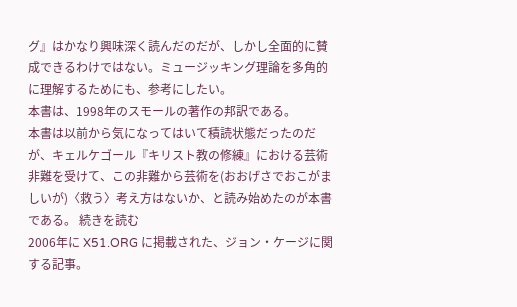グ』はかなり興味深く読んだのだが、しかし全面的に賛成できるわけではない。ミュージッキング理論を多角的に理解するためにも、参考にしたい。
本書は、1998年のスモールの著作の邦訳である。
本書は以前から気になってはいて積読状態だったのだが、キェルケゴール『キリスト教の修練』における芸術非難を受けて、この非難から芸術を(おおげさでおこがましいが)〈救う〉考え方はないか、と読み始めたのが本書である。 続きを読む
2006年に X51.ORG に掲載された、ジョン・ケージに関する記事。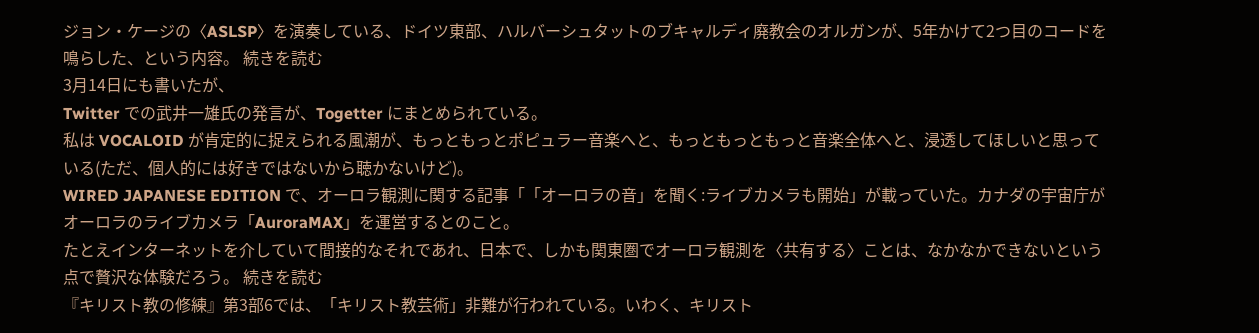ジョン・ケージの〈ASLSP〉を演奏している、ドイツ東部、ハルバーシュタットのブキャルディ廃教会のオルガンが、5年かけて2つ目のコードを鳴らした、という内容。 続きを読む
3月14日にも書いたが、
Twitter での武井一雄氏の発言が、Togetter にまとめられている。
私は VOCALOID が肯定的に捉えられる風潮が、もっともっとポピュラー音楽へと、もっともっともっと音楽全体へと、浸透してほしいと思っている(ただ、個人的には好きではないから聴かないけど)。
WIRED JAPANESE EDITION で、オーロラ観測に関する記事「「オーロラの音」を聞く:ライブカメラも開始」が載っていた。カナダの宇宙庁がオーロラのライブカメラ「AuroraMAX」を運営するとのこと。
たとえインターネットを介していて間接的なそれであれ、日本で、しかも関東圏でオーロラ観測を〈共有する〉ことは、なかなかできないという点で贅沢な体験だろう。 続きを読む
『キリスト教の修練』第3部6では、「キリスト教芸術」非難が行われている。いわく、キリスト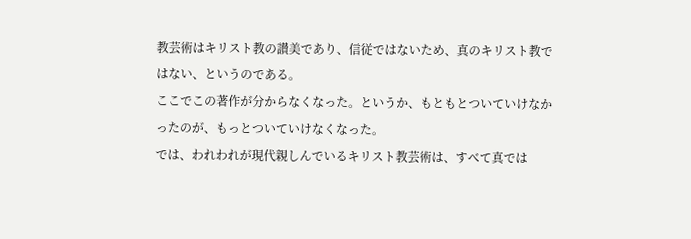教芸術はキリスト教の讃美であり、信従ではないため、真のキリスト教ではない、というのである。
ここでこの著作が分からなくなった。というか、もともとついていけなかったのが、もっとついていけなくなった。
では、われわれが現代親しんでいるキリスト教芸術は、すべて真では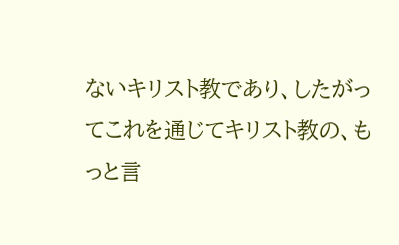ないキリスト教であり、したがってこれを通じてキリスト教の、もっと言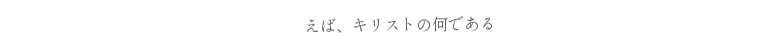えば、キリストの何である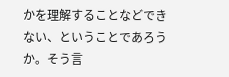かを理解することなどできない、ということであろうか。そう言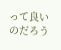って良いのだろう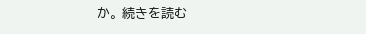か。 続きを読む